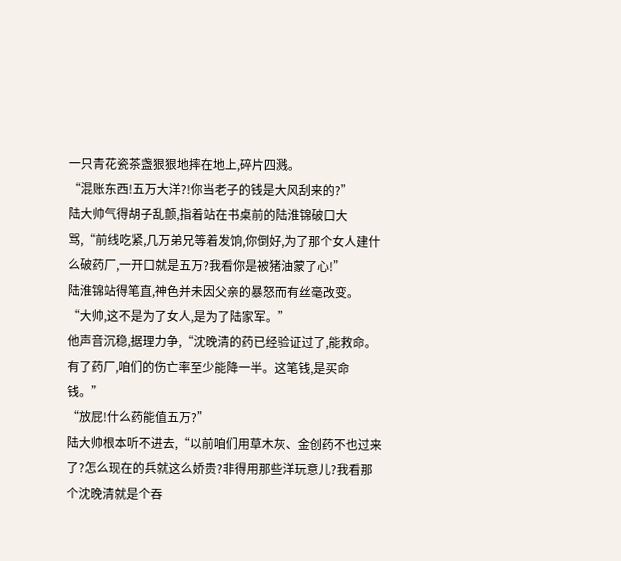一只青花瓷茶盏狠狠地摔在地上,碎片四溅。
“混账东西!五万大洋?!你当老子的钱是大风刮来的?”
陆大帅气得胡子乱颤,指着站在书桌前的陆淮锦破口大骂,“前线吃紧,几万弟兄等着发饷,你倒好,为了那个女人建什么破药厂,一开口就是五万?我看你是被猪油蒙了心!”
陆淮锦站得笔直,神色并未因父亲的暴怒而有丝毫改变。
“大帅,这不是为了女人,是为了陆家军。”
他声音沉稳,据理力争,“沈晚清的药已经验证过了,能救命。有了药厂,咱们的伤亡率至少能降一半。这笔钱,是买命钱。”
“放屁!什么药能值五万?”
陆大帅根本听不进去,“以前咱们用草木灰、金创药不也过来了?怎么现在的兵就这么娇贵?非得用那些洋玩意儿?我看那个沈晚清就是个吞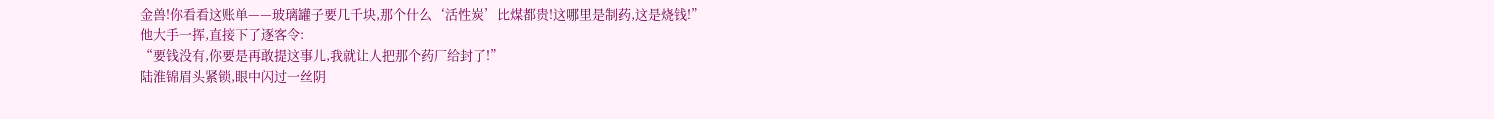金兽!你看看这账单——玻璃罐子要几千块,那个什么‘活性炭’比煤都贵!这哪里是制药,这是烧钱!”
他大手一挥,直接下了逐客令:
“要钱没有,你要是再敢提这事儿,我就让人把那个药厂给封了!”
陆淮锦眉头紧锁,眼中闪过一丝阴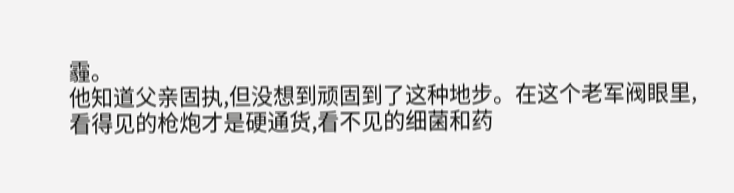霾。
他知道父亲固执,但没想到顽固到了这种地步。在这个老军阀眼里,看得见的枪炮才是硬通货,看不见的细菌和药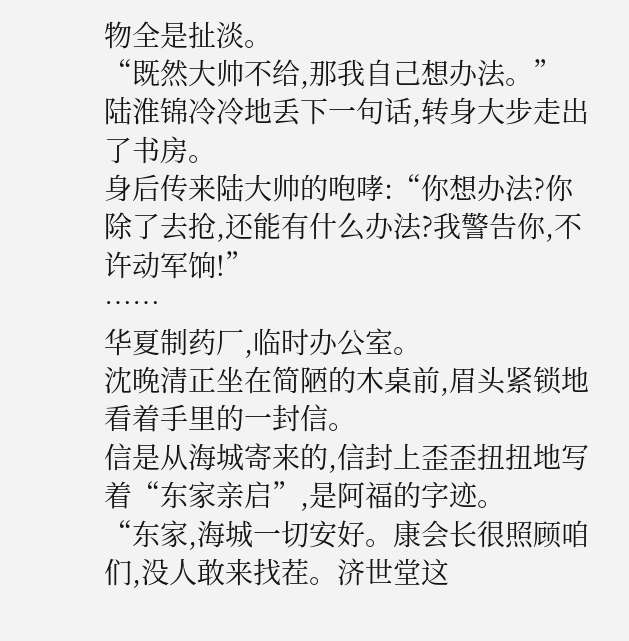物全是扯淡。
“既然大帅不给,那我自己想办法。”
陆淮锦冷冷地丢下一句话,转身大步走出了书房。
身后传来陆大帅的咆哮:“你想办法?你除了去抢,还能有什么办法?我警告你,不许动军饷!”
……
华夏制药厂,临时办公室。
沈晚清正坐在简陋的木桌前,眉头紧锁地看着手里的一封信。
信是从海城寄来的,信封上歪歪扭扭地写着“东家亲启”,是阿福的字迹。
“东家,海城一切安好。康会长很照顾咱们,没人敢来找茬。济世堂这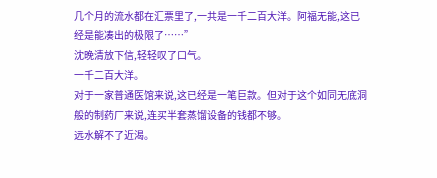几个月的流水都在汇票里了,一共是一千二百大洋。阿福无能,这已经是能凑出的极限了……”
沈晚清放下信,轻轻叹了口气。
一千二百大洋。
对于一家普通医馆来说,这已经是一笔巨款。但对于这个如同无底洞般的制药厂来说,连买半套蒸馏设备的钱都不够。
远水解不了近渴。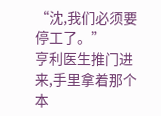“沈,我们必须要停工了。”
亨利医生推门进来,手里拿着那个
本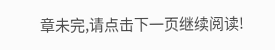章未完,请点击下一页继续阅读!